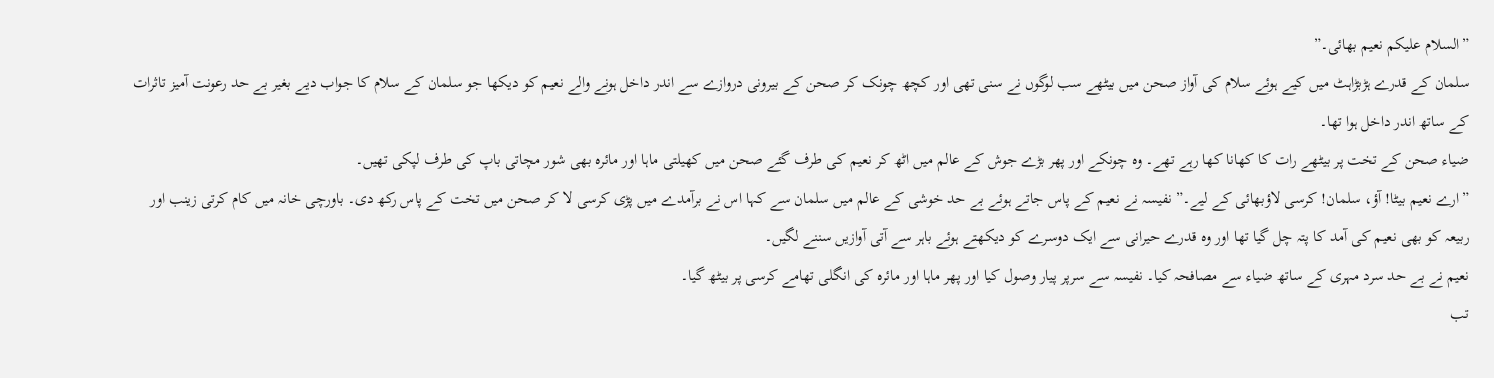”السلام علیکم نعیم بھائی۔”
سلمان کے قدرے ہڑبڑاہٹ میں کیے ہوئے سلام کی آواز صحن میں بیٹھے سب لوگوں نے سنی تھی اور کچھ چونک کر صحن کے بیرونی دروازے سے اندر داخل ہونے والے نعیم کو دیکھا جو سلمان کے سلام کا جواب دیے بغیر بے حد رعونت آمیز تاثرات کے ساتھ اندر داخل ہوا تھا۔
ضیاء صحن کے تخت پر بیٹھے رات کا کھانا کھا رہے تھے۔ وہ چونکے اور پھر بڑے جوش کے عالم میں اٹھ کر نعیم کی طرف گئے صحن میں کھیلتی ماہا اور مائرہ بھی شور مچاتی باپ کی طرف لپکی تھیں۔
”ارے نعیم بیٹا! آؤ، سلمان! کرسی لاؤبھائی کے لیے۔” نفیسہ نے نعیم کے پاس جاتے ہوئے بے حد خوشی کے عالم میں سلمان سے کہا اس نے برآمدے میں پڑی کرسی لا کر صحن میں تخت کے پاس رکھ دی۔ باورچی خانہ میں کام کرتی زینب اور ربیعہ کو بھی نعیم کی آمد کا پتہ چل گیا تھا اور وہ قدرے حیرانی سے ایک دوسرے کو دیکھتے ہوئے باہر سے آتی آوازیں سننے لگیں۔
نعیم نے بے حد سرد مہری کے ساتھ ضیاء سے مصافحہ کیا۔ نفیسہ سے سرپر پیار وصول کیا اور پھر ماہا اور مائرہ کی انگلی تھامے کرسی پر بیٹھ گیا۔
تب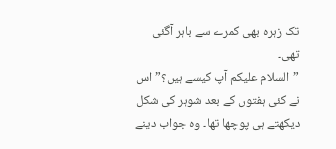تک زہرہ بھی کمرے سے باہر آگئی تھی۔
”السلام علیکم آپ کیسے ہیں؟” اس نے کئی ہفتوں کے بعد شوہر کی شکل دیکھتے ہی پوچھا تھا۔ وہ جواب دینے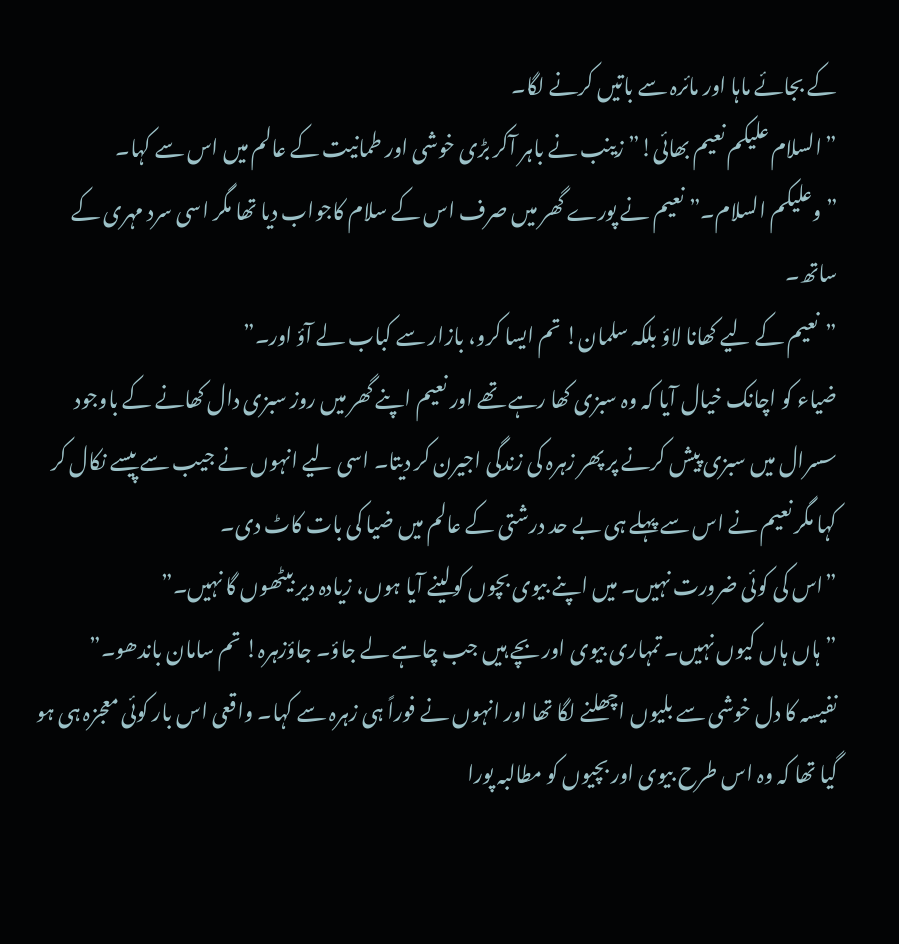کے بجائے ماہا اور مائرہ سے باتیں کرنے لگا۔
”السلام علیکم نعیم بھائی!” زینب نے باہر آکر بڑی خوشی اور طمانیت کے عالم میں اس سے کہا۔
”وعلیکم السلام۔” نعیم نے پورے گھر میں صرف اس کے سلام کاجواب دیا تھا مگر اسی سرد مہری کے ساتھ۔
”نعیم کے لیے کھانا لاؤ بلکہ سلمان! تم ایسا کرو، بازار سے کباب لے آؤ اور۔”
ضیاء کو اچانک خیال آیا کہ وہ سبزی کھا رہے تھے اور نعیم اپنے گھر میں روز سبزی دال کھانے کے باوجود سسرال میں سبزی پیش کرنے پر پھر زہرہ کی زندگی اجیرن کر دیتا۔ اسی لیے انہوں نے جیب سے پیسے نکال کر کہا مگر نعیم نے اس سے پہلے ہی بے حد درشتی کے عالم میں ضیا کی بات کاٹ دی۔
”اس کی کوئی ضرورت نہیں۔ میں اپنے بیوی بچوں کولینے آیا ہوں، زیادہ دیر بیٹھوں گا نہیں۔”
”ہاں ہاں کیوں نہیں۔ تمہاری بیوی اور بچے ہیں جب چاہے لے جاؤ۔ جاؤزہرہ! تم سامان باندھو۔”
نفیسہ کا دل خوشی سے بلیوں اچھلنے لگا تھا اور انہوں نے فوراً ہی زہرہ سے کہا۔ واقعی اس بار کوئی معجزہ ہی ہو گیا تھا کہ وہ اس طرح بیوی اور بچیوں کو مطالبہ پورا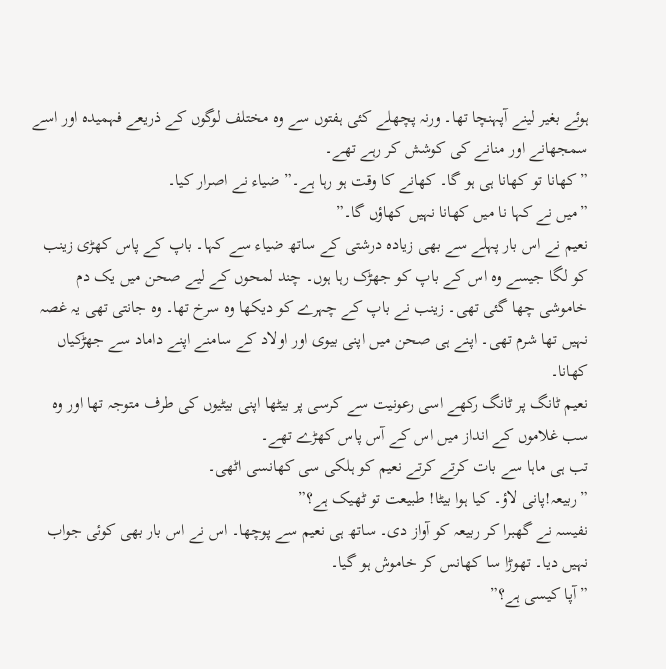ہوئے بغیر لینے آپہنچا تھا۔ ورنہ پچھلے کئی ہفتوں سے وہ مختلف لوگوں کے ذریعے فہمیدہ اور اسے سمجھانے اور منانے کی کوشش کر رہے تھے۔
”کھانا تو کھانا ہی ہو گا۔ کھانے کا وقت ہو رہا ہے۔” ضیاء نے اصرار کیا۔
”میں نے کہا نا میں کھانا نہیں کھاؤں گا۔”
نعیم نے اس بار پہلے سے بھی زیادہ درشتی کے ساتھ ضیاء سے کہا۔ باپ کے پاس کھڑی زینب کو لگا جیسے وہ اس کے باپ کو جھڑک رہا ہوں۔ چند لمحوں کے لیے صحن میں یک دم خاموشی چھا گئی تھی۔ زینب نے باپ کے چہرے کو دیکھا وہ سرخ تھا۔ وہ جانتی تھی یہ غصہ نہیں تھا شرم تھی۔ اپنے ہی صحن میں اپنی بیوی اور اولاد کے سامنے اپنے داماد سے جھڑکیاں کھانا۔
نعیم ٹانگ پر ٹانگ رکھے اسی رعونیت سے کرسی پر بیٹھا اپنی بیٹیوں کی طرف متوجہ تھا اور وہ سب غلاموں کے انداز میں اس کے آس پاس کھڑے تھے۔
تب ہی ماہا سے بات کرتے کرتے نعیم کو ہلکی سی کھانسی اٹھی۔
”ربیعہ!پانی لاؤ۔ کیا ہوا بیٹا! طبیعت تو ٹھیک ہے؟”
نفیسہ نے گھبرا کر ربیعہ کو آواز دی۔ ساتھ ہی نعیم سے پوچھا۔ اس نے اس بار بھی کوئی جواب نہیں دیا۔ تھوڑا سا کھانس کر خاموش ہو گیا۔
”آپا کیسی ہے؟”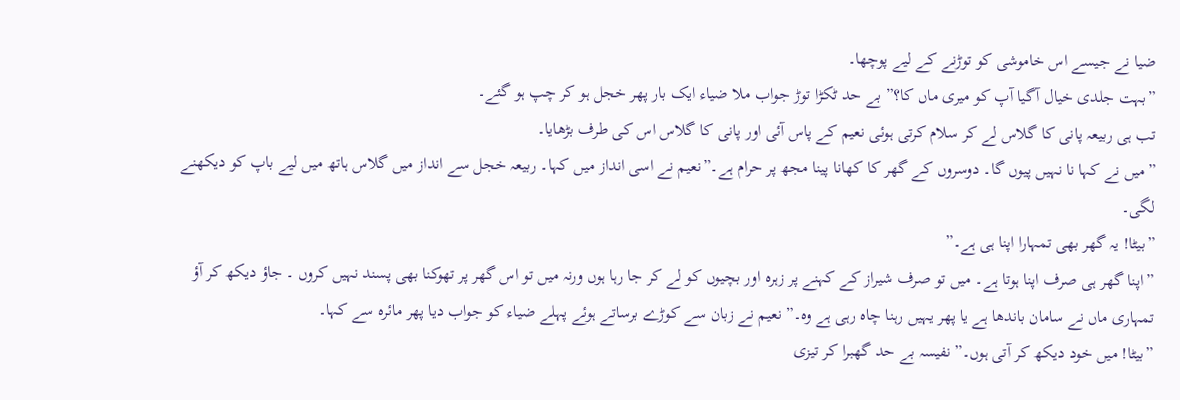ضیا نے جیسے اس خاموشی کو توڑنے کے لیے پوچھا۔
”بہت جلدی خیال آگیا آپ کو میری ماں کا؟” بے حد ٹکڑا توڑ جواب ملا ضیاء ایک بار پھر خجل ہو کر چپ ہو گئے۔
تب ہی ربیعہ پانی کا گلاس لے کر سلام کرتی ہوئی نعیم کے پاس آئی اور پانی کا گلاس اس کی طرف بڑھایا۔
”میں نے کہا نا نہیں پیوں گا۔ دوسروں کے گھر کا کھانا پینا مجھ پر حرام ہے۔”نعیم نے اسی انداز میں کہا۔ ربیعہ خجل سے انداز میں گلاس ہاتھ میں لیے باپ کو دیکھنے لگی۔
”بیٹا! یہ گھر بھی تمہارا اپنا ہی ہے۔”
”اپنا گھر ہی صرف اپنا ہوتا ہے۔ میں تو صرف شیراز کے کہنے پر زہرہ اور بچیوں کو لے کر جا رہا ہوں ورنہ میں تو اس گھر پر تھوکنا بھی پسند نہیں کروں ۔ جاؤ دیکھ کر آؤ تمہاری ماں نے سامان باندھا ہے یا پھر یہیں رہنا چاہ رہی ہے وہ۔” نعیم نے زبان سے کوڑے برساتے ہوئے پہلے ضیاء کو جواب دیا پھر مائرہ سے کہا۔
”بیٹا! میں خود دیکھ کر آتی ہوں۔” نفیسہ بے حد گھبرا کر تیزی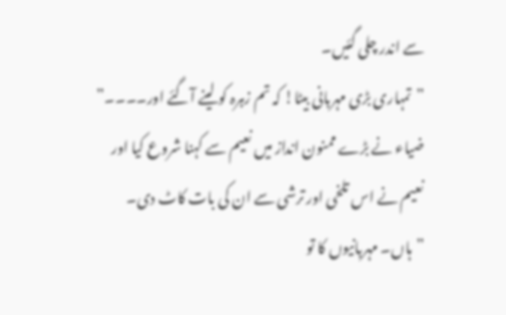سے اندر چلی گئیں۔
”تمہاری بڑی مہربانی بیٹا! کہ تم زہرہ کو لینے آگئے اور۔۔۔۔”
ضیاء نے بڑے ممنون انداز میں نعیم سے کہنا شروع کیا اور نعیم نے اس تلخی اور ترشی سے ان کی بات کاٹ دی۔
”ہاں۔ مہربانیوں کا تو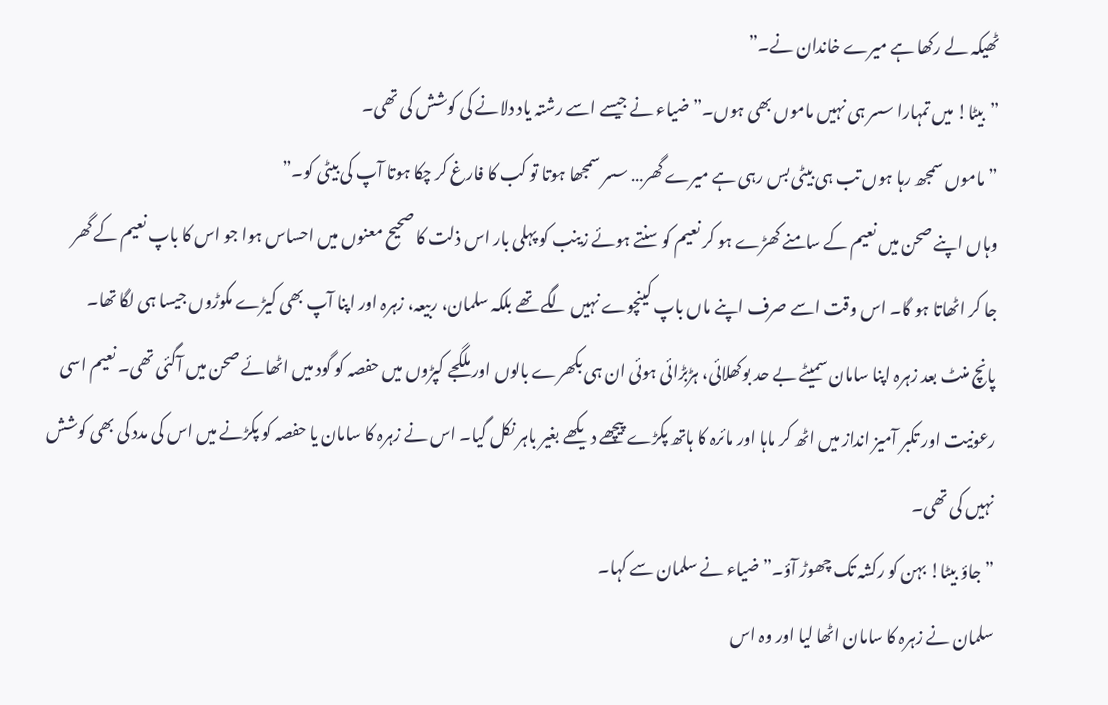ٹھیکہ لے رکھا ہے میرے خاندان نے۔”
”بیٹا! میں تمہارا سسر ہی نہیں ماموں بھی ہوں۔” ضیاء نے جیسے اسے رشتہ یاد دلانے کی کوشش کی تھی۔
”ماموں سمجھ رہا ہوں تب ہی بیٹی بس رہی ہے میرے گھر… سسر سمجھا ہوتا تو کب کا فارغ کر چکا ہوتا آپ کی بیٹی کو۔”
وہاں اپنے صحن میں نعیم کے سامنے کھڑے ہو کر نعیم کو سنتے ہوئے زینب کو پہلی بار اس ذلت کا صحیح معنوں میں احساس ہوا جو اس کا باپ نعیم کے گھر جا کر اٹھاتا ہو گا۔ اس وقت اسے صرف اپنے ماں باپ کینچوے نہیں لگے تھے بلکہ سلمان، ربیعہ، زہرہ اور اپنا آپ بھی کیڑے مکوڑوں جیسا ہی لگا تھا۔
پانچ منٹ بعد زہرہ اپنا سامان سمیٹے بے حد بوکھلائی، ہڑبڑائی ہوئی ان ہی بکھرے بالوں اور ملگجے کپڑوں میں حفصہ کو گود میں اٹھائے صحن میں آگئی تھی۔ نعیم اسی رعونیت اور تکبر آمیز انداز میں اٹھ کر ماہا اور مائرہ کا ہاتھ پکڑے پیچھے دیکھے بغیر باہر نکل گیا۔ اس نے زہرہ کا سامان یا حفصہ کو پکڑنے میں اس کی مدد کی بھی کوشش نہیں کی تھی۔
”جاؤ بیٹا! بہن کو رکشہ تک چھوڑ آؤ۔” ضیاء نے سلمان سے کہا۔
سلمان نے زہرہ کا سامان اٹھا لیا اور وہ اس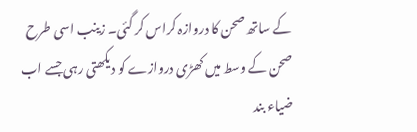کے ساتھ صحن کا دروازہ کراس کر گئی۔ زینب اسی طرح صحن کے وسط میں کھڑی دروازے کو دیکھتی رہی جسے اب ضیاء بند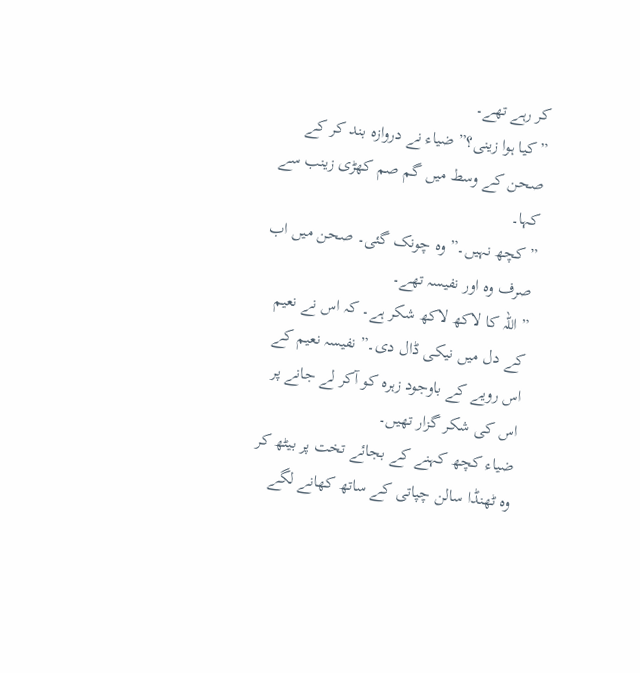کر رہے تھے۔
”کیا ہوا زینی؟” ضیاء نے دروازہ بند کر کے صحن کے وسط میں گم صم کھڑی زینب سے کہا۔
”کچھ نہیں۔” وہ چونک گئی۔ صحن میں اب صرف وہ اور نفیسہ تھے۔
”اللہ کا لاکھ لاکھ شکر ہے۔ کہ اس نے نعیم کے دل میں نیکی ڈال دی۔” نفیسہ نعیم کے اس رویے کے باوجود زہرہ کو آکر لے جانے پر اس کی شکر گزار تھیں۔
ضیاء کچھ کہنے کے بجائے تخت پر بیٹھ کر وہ ٹھنڈا سالن چپاتی کے ساتھ کھانے لگے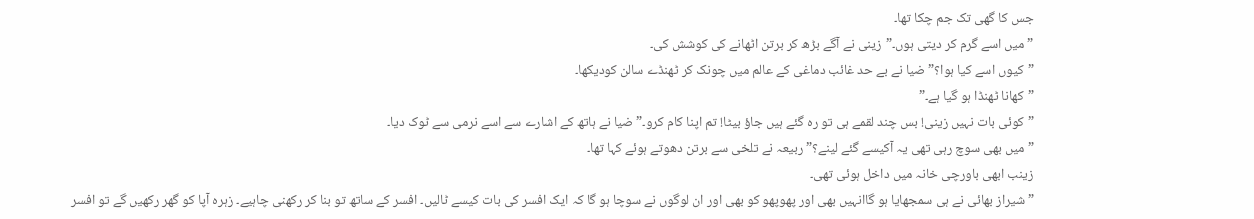جس کا گھی تک جم چکا تھا۔
”میں اسے گرم کر دیتی ہوں۔”زینی نے آگے بڑھ کر برتن اٹھانے کی کوشش کی۔
”کیوں اسے کیا ہوا؟” ضیا نے بے حد غائب دماغی کے عالم میں چونک کر ٹھنڈے سالن کودیکھا۔
”کھانا ٹھنڈا ہو گیا ہے۔”
”کوئی بات نہیں زینی! بس چند لقمے ہی تو رہ گئے ہیں جاؤ بیٹا! تم اپنا کام کرو۔” ضیا نے ہاتھ کے اشارے سے اسے نرمی سے ٹوک دیا۔
”میں بھی سوچ رہی تھی یہ آکیسے گئے لینے؟” ربیعہ نے تلخی سے برتن دھوتے ہوئے کہا تھا۔
زینب ابھی باورچی خانہ میں داخل ہوئی تھی۔
”شیراز بھائی نے ہی سمجھایا ہو گاانہیں بھی اور پھوپھو کو بھی اور ان لوگوں نے سوچا ہو گا کہ ایک افسر کی بات کیسے ٹالیں۔ افسر کے ساتھ تو بنا کر رکھنی چاہیے۔ زہرہ آپا کو گھر رکھیں گے تو افسر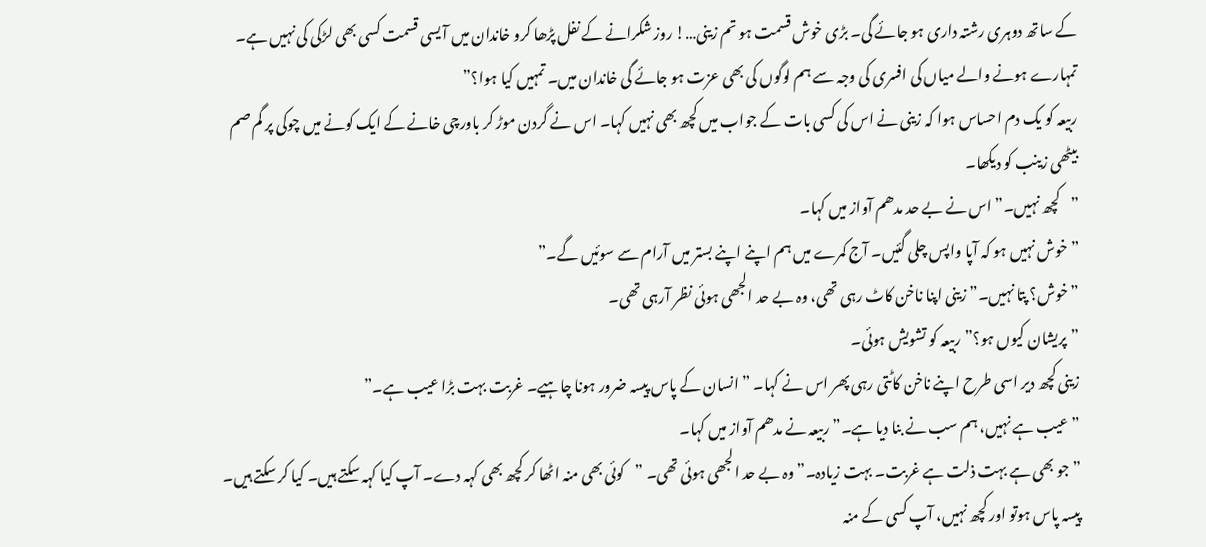کے ساتھ دوہری رشتہ داری ہو جائے گی۔ بڑی خوش قسمت ہو تم زینی…! روز شکرانے کے نفل پڑھا کرو خاندان میں آ یسی قسمت کسی بھی لڑکی کی نہیں ہے۔ تمہارے ہونے والے میاں کی افسری کی وجہ سے ہم لوگوں کی بھی عزت ہو جائے گی خاندان میں۔ تمہیں کیا ہوا؟”
ربیعہ کو یک دم احساس ہوا کہ زینی نے اس کی کسی بات کے جواب میں کچھ بھی نہیں کہا۔ اس نے گردن موڑ کر باورچی خانے کے ایک کونے میں چوکی پر گم صم بیٹھی زینب کو دیکھا۔
”کچھ نہیں۔” اس نے بے حد مدھم آواز میں کہا۔
”خوش نہیں ہو کہ آپا واپس چلی گئیں۔ آج کمرے میں ہم اپنے اپنے بستر میں آرام سے سوئیں گے۔”
”خوش؟ پتا نہیں۔” زینی اپنا ناخن کاٹ رہی تھی، وہ بے حد الجھی ہوئی نظر آرہی تھی۔
”پریشان کیوں ہو؟” ربیعہ کو تشویش ہوئی۔
زینی کچھ دیر اسی طرح اپنے ناخن کاٹتی رہی پھر اس نے کہا۔ ”انسان کے پاس پیسہ ضرور ہونا چاہیے۔ غربت بہت بڑا عیب ہے۔”
”عیب ہے نہیں، ہم سب نے بنا دیا ہے۔” ربیعہ نے مدھم آواز میں کہا۔
”جو بھی ہے بہت ذلت ہے غربت۔ بہت زیادہ۔” وہ بے حد الجھی ہوئی تھی۔ ”کوئی بھی منہ اٹھا کر کچھ بھی کہہ دے۔ آپ کیا کہہ سکتے ہیں۔ کیا کر سکتے ہیں۔ پیسہ پاس ہوتو اور کچھ نہیں، آپ کسی کے منہ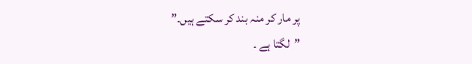پر مار کر منہ بند کر سکتے ہیں۔”
”لگتا ہے ۔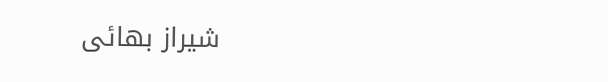شیراز بھائی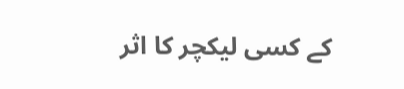کے کسی لیکچر کا اثر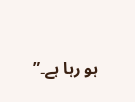ہو رہا ہے۔”